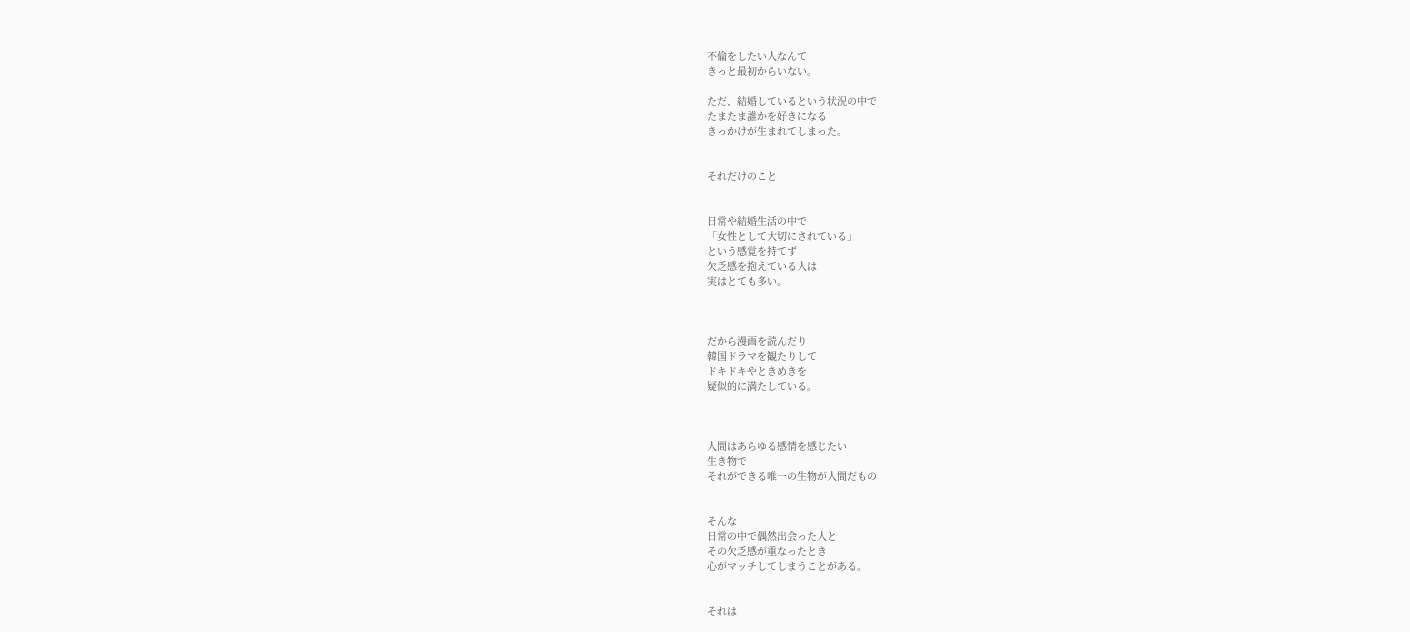不倫をしたい人なんて
きっと最初からいない。

ただ、結婚しているという状況の中で
たまたま誰かを好きになる
きっかけが生まれてしまった。


それだけのこと


日常や結婚生活の中で
「女性として大切にされている」
という感覚を持てず
欠乏感を抱えている人は
実はとても多い。



だから漫画を読んだり
韓国ドラマを観たりして
ドキドキやときめきを
疑似的に満たしている。



人間はあらゆる感情を感じたい
生き物で
それができる唯一の生物が人間だもの


そんな
日常の中で偶然出会った人と
その欠乏感が重なったとき
心がマッチしてしまうことがある。


それは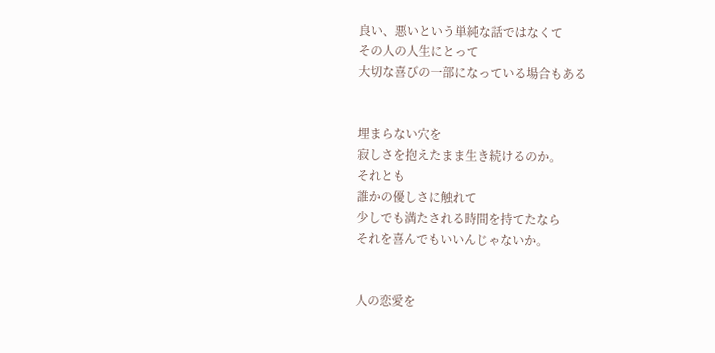良い、悪いという単純な話ではなくて
その人の人生にとって
大切な喜びの一部になっている場合もある


埋まらない穴を
寂しさを抱えたまま生き続けるのか。
それとも
誰かの優しさに触れて
少しでも満たされる時間を持てたなら
それを喜んでもいいんじゃないか。


人の恋愛を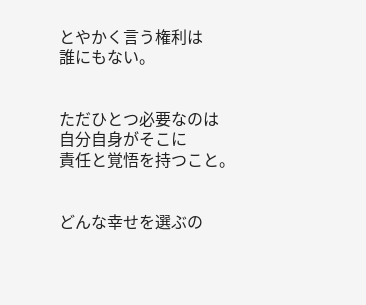とやかく言う権利は
誰にもない。


ただひとつ必要なのは
自分自身がそこに
責任と覚悟を持つこと。


どんな幸せを選ぶの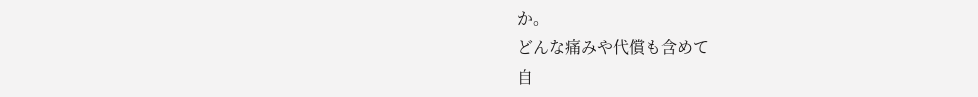か。
どんな痛みや代償も含めて
自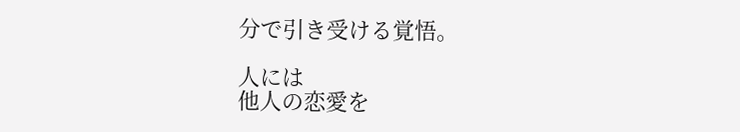分で引き受ける覚悟。

人には
他人の恋愛を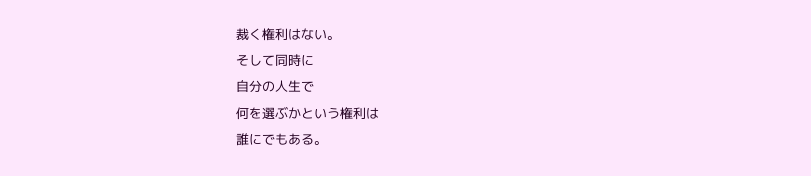裁く権利はない。
そして同時に
自分の人生で
何を選ぶかという権利は
誰にでもある。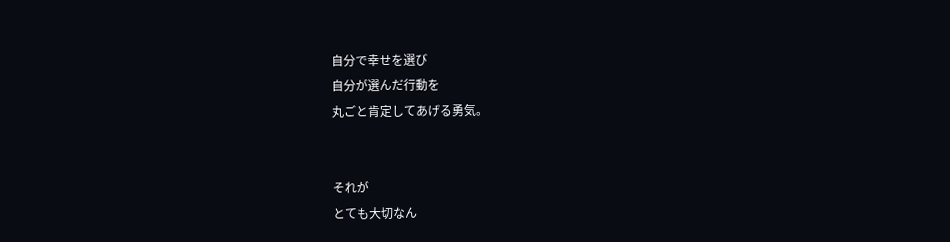自分で幸せを選び
自分が選んだ行動を
丸ごと肯定してあげる勇気。


それが
とても大切なん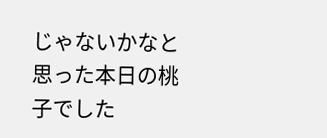じゃないかなと
思った本日の桃子でした